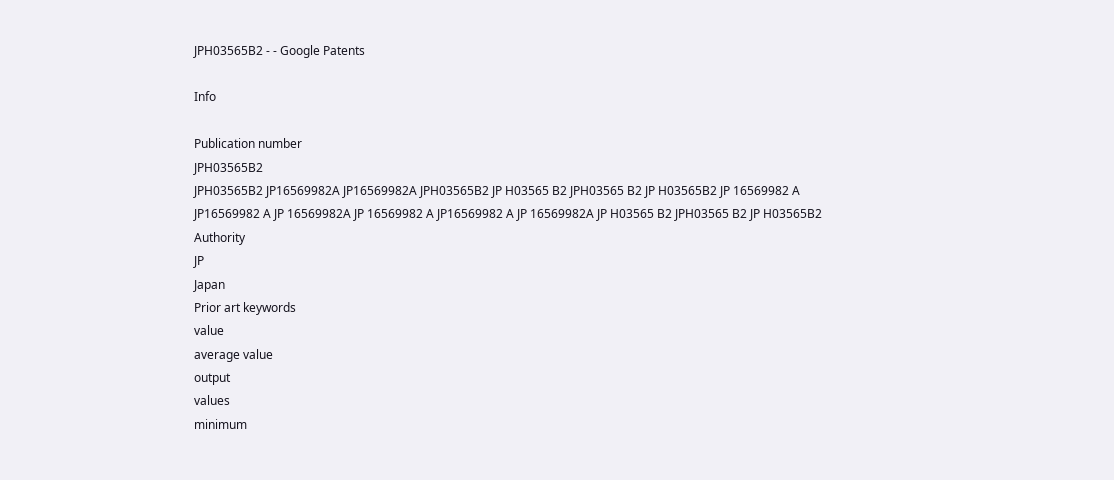JPH03565B2 - - Google Patents

Info

Publication number
JPH03565B2
JPH03565B2 JP16569982A JP16569982A JPH03565B2 JP H03565 B2 JPH03565 B2 JP H03565B2 JP 16569982 A JP16569982 A JP 16569982A JP 16569982 A JP16569982 A JP 16569982A JP H03565 B2 JPH03565 B2 JP H03565B2
Authority
JP
Japan
Prior art keywords
value
average value
output
values
minimum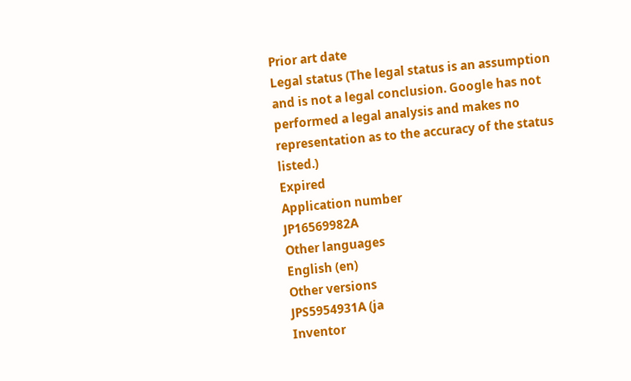Prior art date
Legal status (The legal status is an assumption and is not a legal conclusion. Google has not performed a legal analysis and makes no representation as to the accuracy of the status listed.)
Expired
Application number
JP16569982A
Other languages
English (en)
Other versions
JPS5954931A (ja
Inventor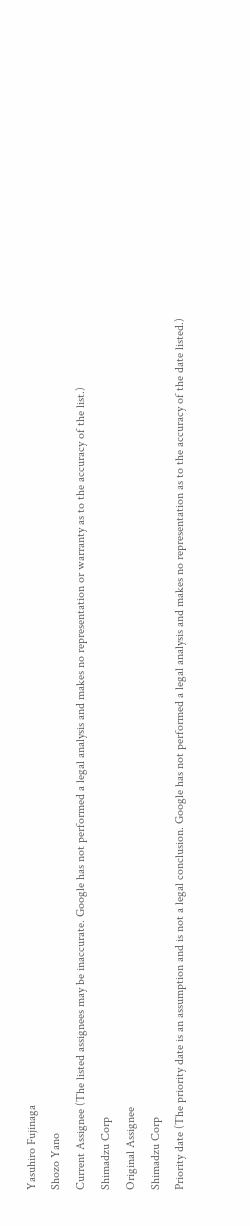Yasuhiro Fujinaga
Shozo Yano
Current Assignee (The listed assignees may be inaccurate. Google has not performed a legal analysis and makes no representation or warranty as to the accuracy of the list.)
Shimadzu Corp
Original Assignee
Shimadzu Corp
Priority date (The priority date is an assumption and is not a legal conclusion. Google has not performed a legal analysis and makes no representation as to the accuracy of the date listed.)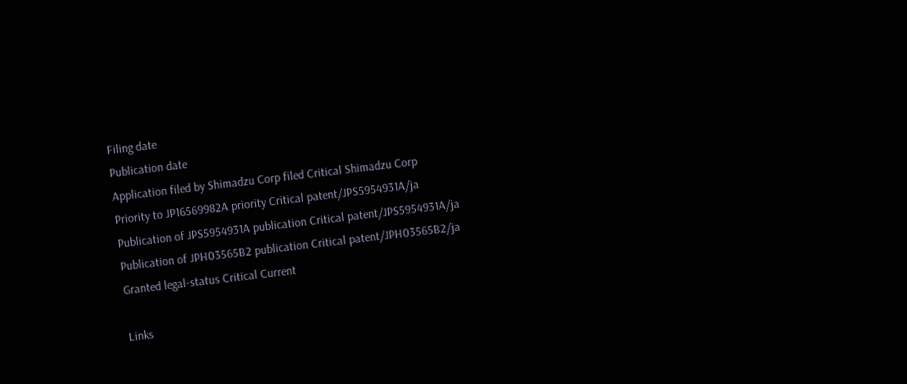Filing date
Publication date
Application filed by Shimadzu Corp filed Critical Shimadzu Corp
Priority to JP16569982A priority Critical patent/JPS5954931A/ja
Publication of JPS5954931A publication Critical patent/JPS5954931A/ja
Publication of JPH03565B2 publication Critical patent/JPH03565B2/ja
Granted legal-status Critical Current

Links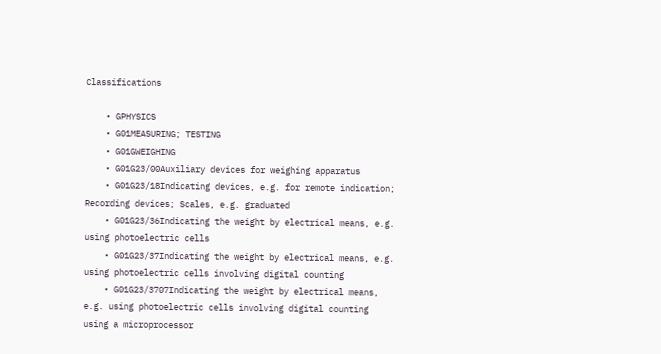Classifications

    • GPHYSICS
    • G01MEASURING; TESTING
    • G01GWEIGHING
    • G01G23/00Auxiliary devices for weighing apparatus
    • G01G23/18Indicating devices, e.g. for remote indication; Recording devices; Scales, e.g. graduated
    • G01G23/36Indicating the weight by electrical means, e.g. using photoelectric cells
    • G01G23/37Indicating the weight by electrical means, e.g. using photoelectric cells involving digital counting
    • G01G23/3707Indicating the weight by electrical means, e.g. using photoelectric cells involving digital counting using a microprocessor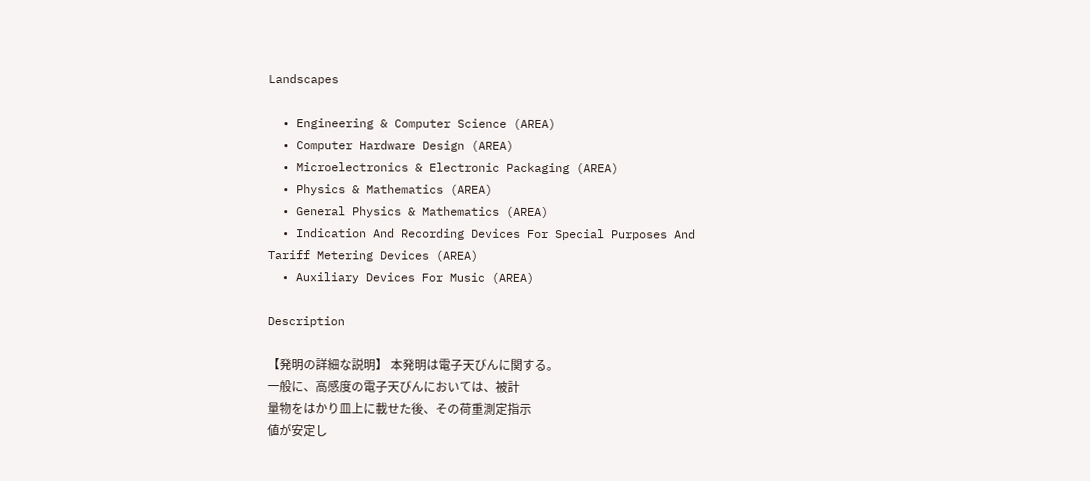Landscapes

  • Engineering & Computer Science (AREA)
  • Computer Hardware Design (AREA)
  • Microelectronics & Electronic Packaging (AREA)
  • Physics & Mathematics (AREA)
  • General Physics & Mathematics (AREA)
  • Indication And Recording Devices For Special Purposes And Tariff Metering Devices (AREA)
  • Auxiliary Devices For Music (AREA)

Description

【発明の詳細な説明】 本発明は電子天びんに関する。
一般に、高感度の電子天びんにおいては、被計
量物をはかり皿上に載せた後、その荷重測定指示
値が安定し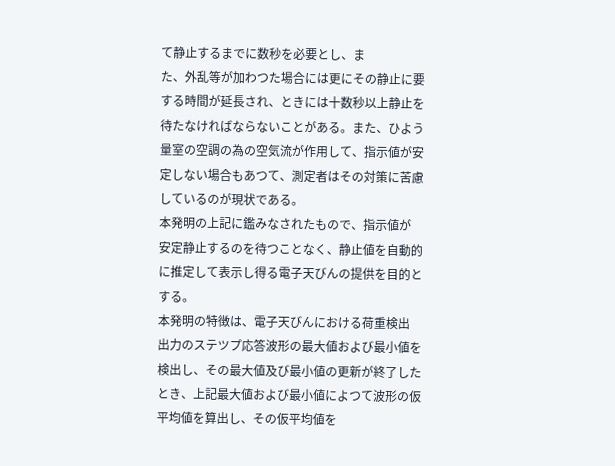て静止するまでに数秒を必要とし、ま
た、外乱等が加わつた場合には更にその静止に要
する時間が延長され、ときには十数秒以上静止を
待たなければならないことがある。また、ひよう
量室の空調の為の空気流が作用して、指示値が安
定しない場合もあつて、測定者はその対策に苦慮
しているのが現状である。
本発明の上記に鑑みなされたもので、指示値が
安定静止するのを待つことなく、静止値を自動的
に推定して表示し得る電子天びんの提供を目的と
する。
本発明の特徴は、電子天びんにおける荷重検出
出力のステツプ応答波形の最大値および最小値を
検出し、その最大値及び最小値の更新が終了した
とき、上記最大値および最小値によつて波形の仮
平均値を算出し、その仮平均値を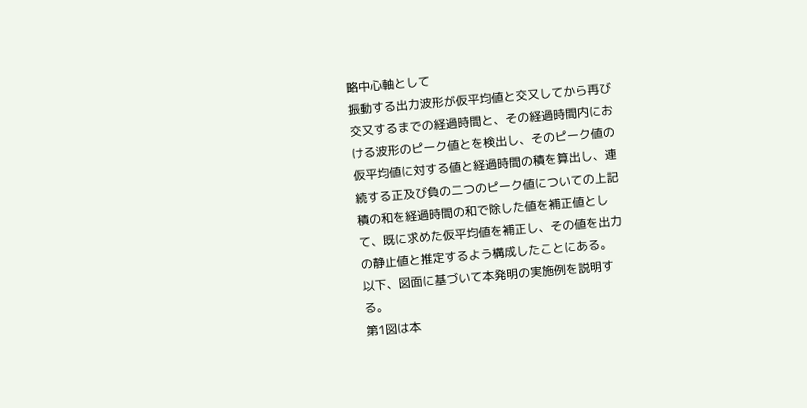略中心軸として
振動する出力波形が仮平均値と交又してから再び
交又するまでの経過時間と、その経過時間内にお
ける波形のピーク値とを検出し、そのピーク値の
仮平均値に対する値と経過時間の積を算出し、連
続する正及び負の二つのピーク値についての上記
積の和を経過時間の和で除した値を補正値とし
て、既に求めた仮平均値を補正し、その値を出力
の静止値と推定するよう構成したことにある。
以下、図面に基づいて本発明の実施例を説明す
る。
第1図は本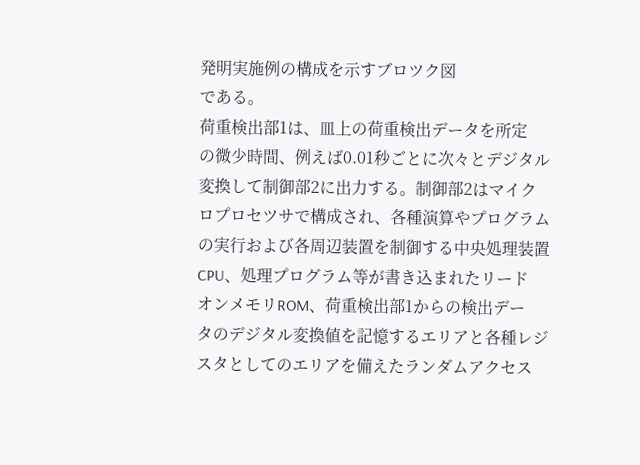発明実施例の構成を示すブロツク図
である。
荷重検出部1は、皿上の荷重検出データを所定
の微少時間、例えば0.01秒ごとに次々とデジタル
変換して制御部2に出力する。制御部2はマイク
ロプロセツサで構成され、各種演算やプログラム
の実行および各周辺装置を制御する中央処理装置
CPU、処理プログラム等が書き込まれたリード
オンメモリROM、荷重検出部1からの検出デー
タのデジタル変換値を記憶するエリアと各種レジ
スタとしてのエリアを備えたランダムアクセス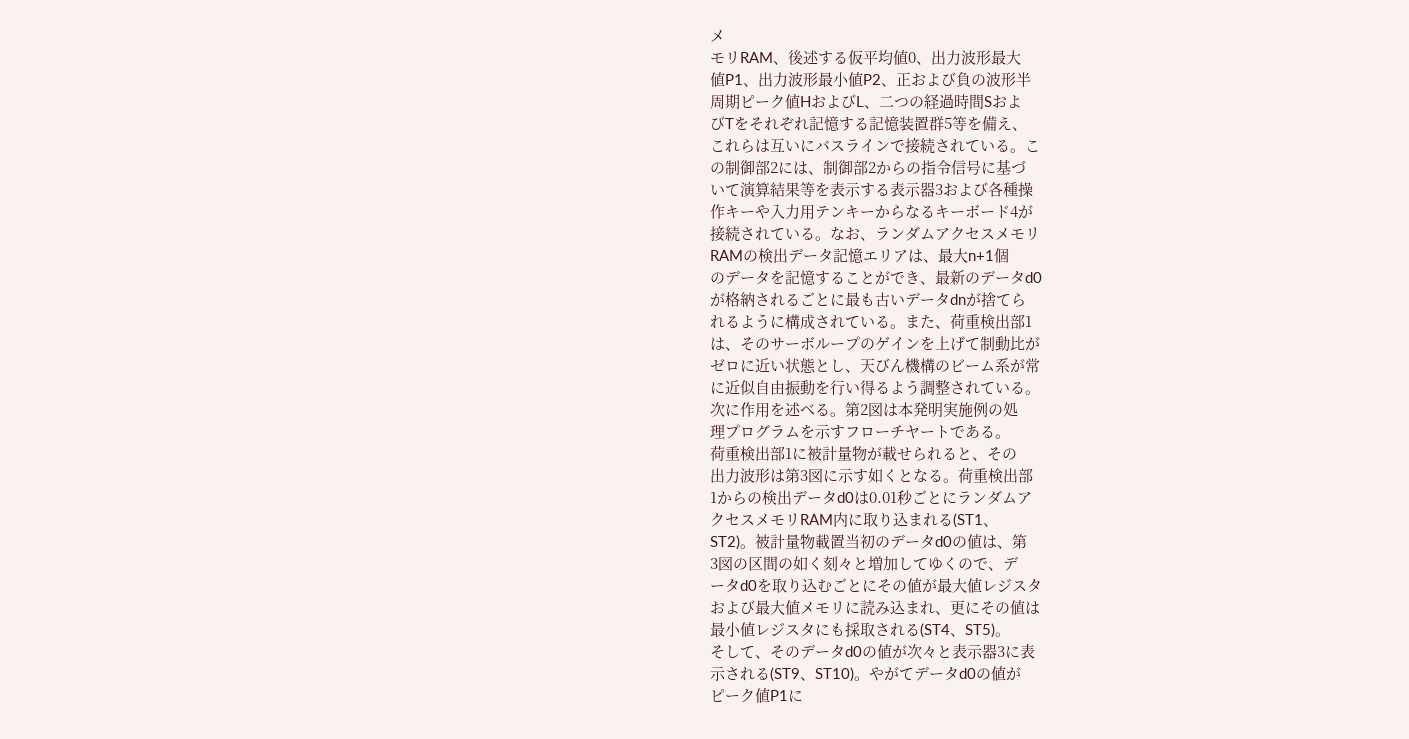メ
モリRAM、後述する仮平均値0、出力波形最大
値P1、出力波形最小値P2、正および負の波形半
周期ピーク値HおよびL、二つの経過時間Sおよ
びTをそれぞれ記憶する記憶装置群5等を備え、
これらは互いにバスラインで接続されている。こ
の制御部2には、制御部2からの指令信号に基づ
いて演算結果等を表示する表示器3および各種操
作キーや入力用テンキーからなるキーボード4が
接続されている。なお、ランダムアクセスメモリ
RAMの検出データ記憶エリアは、最大n+1個
のデータを記憶することができ、最新のデータd0
が格納されるごとに最も古いデータdnが捨てら
れるように構成されている。また、荷重検出部1
は、そのサーボループのゲインを上げて制動比が
ゼロに近い状態とし、天びん機構のビーム系が常
に近似自由振動を行い得るよう調整されている。
次に作用を述べる。第2図は本発明実施例の処
理プログラムを示すフローチヤートである。
荷重検出部1に被計量物が載せられると、その
出力波形は第3図に示す如くとなる。荷重検出部
1からの検出データd0は0.01秒ごとにランダムア
クセスメモリRAM内に取り込まれる(ST1、
ST2)。被計量物載置当初のデータd0の値は、第
3図の区間の如く刻々と増加してゆくので、デ
ータd0を取り込むごとにその値が最大値レジスタ
および最大値メモリに読み込まれ、更にその値は
最小値レジスタにも採取される(ST4、ST5)。
そして、そのデータd0の値が次々と表示器3に表
示される(ST9、ST10)。やがてデータd0の値が
ピーク値P1に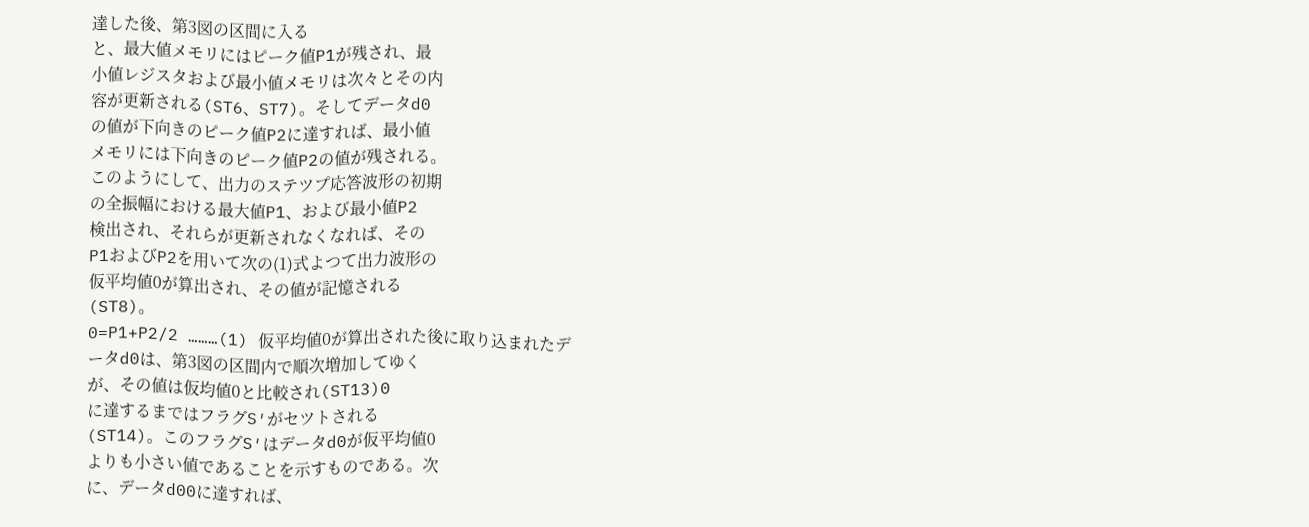達した後、第3図の区間に入る
と、最大値メモリにはピーク値P1が残され、最
小値レジスタおよび最小値メモリは次々とその内
容が更新される(ST6、ST7)。そしてデータd0
の値が下向きのピーク値P2に達すれば、最小値
メモリには下向きのピーク値P2の値が残される。
このようにして、出力のステツプ応答波形の初期
の全振幅における最大値P1、および最小値P2
検出され、それらが更新されなくなれば、その
P1およびP2を用いて次の(1)式よつて出力波形の
仮平均値0が算出され、その値が記憶される
(ST8)。
0=P1+P2/2 ………(1) 仮平均値0が算出された後に取り込まれたデ
ータd0は、第3図の区間内で順次増加してゆく
が、その値は仮均値0と比較され(ST13)0
に達するまではフラグS′がセツトされる
(ST14)。このフラグS′はデータd0が仮平均値0
よりも小さい値であることを示すものである。次
に、データd00に達すれば、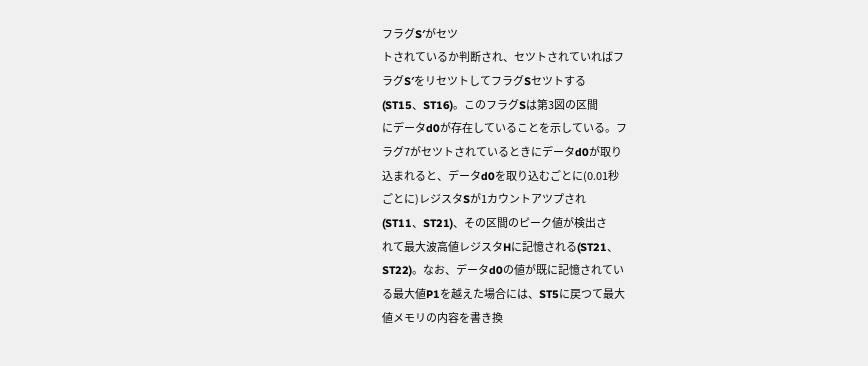フラグS′がセツ
トされているか判断され、セツトされていればフ
ラグS′をリセツトしてフラグSセツトする
(ST15、ST16)。このフラグSは第3図の区間
にデータd0が存在していることを示している。フ
ラグ7がセツトされているときにデータd0が取り
込まれると、データd0を取り込むごとに(0.01秒
ごとに)レジスタSが1カウントアツプされ
(ST11、ST21)、その区間のピーク値が検出さ
れて最大波高値レジスタHに記憶される(ST21、
ST22)。なお、データd0の値が既に記憶されてい
る最大値P1を越えた場合には、ST5に戻つて最大
値メモリの内容を書き換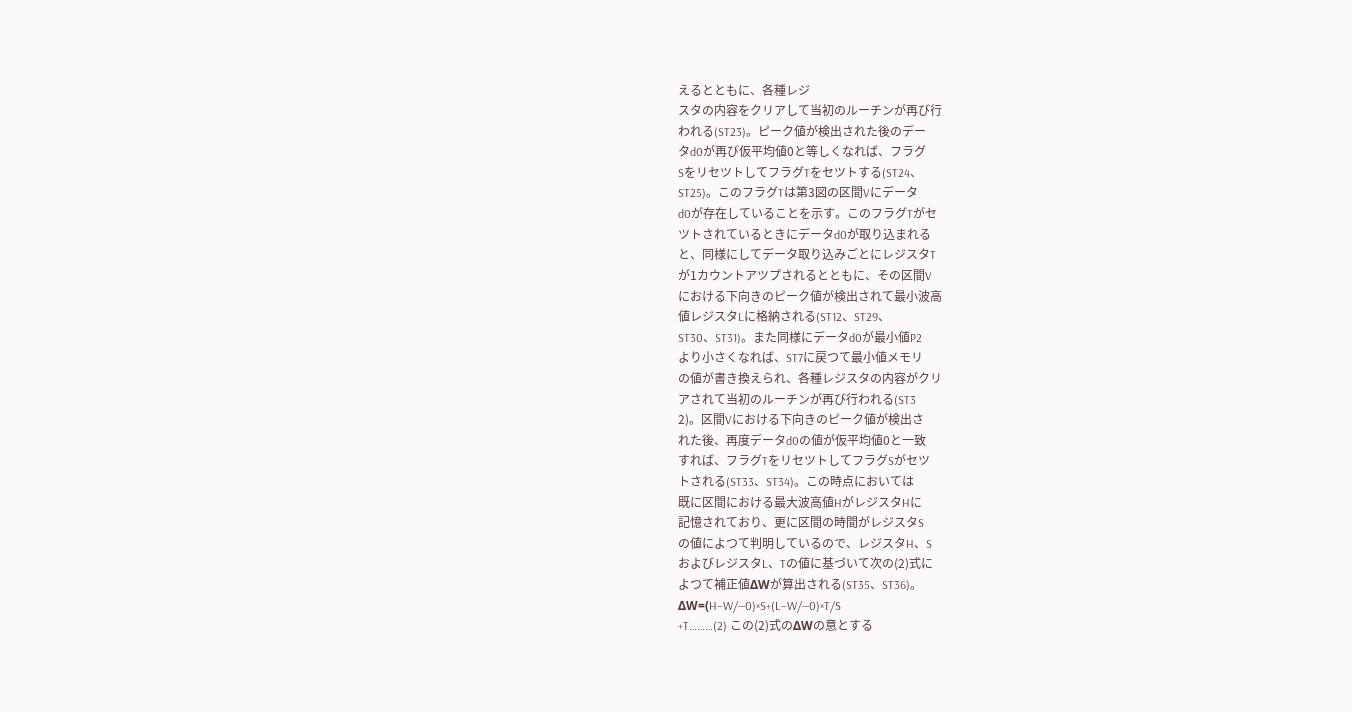えるとともに、各種レジ
スタの内容をクリアして当初のルーチンが再び行
われる(ST23)。ピーク値が検出された後のデー
タd0が再び仮平均値0と等しくなれば、フラグ
SをリセツトしてフラグTをセツトする(ST24、
ST25)。このフラグTは第3図の区間Vにデータ
d0が存在していることを示す。このフラグTがセ
ツトされているときにデータd0が取り込まれる
と、同様にしてデータ取り込みごとにレジスタT
が1カウントアツプされるとともに、その区間V
における下向きのピーク値が検出されて最小波高
値レジスタLに格納される(ST12、ST29、
ST30、ST31)。また同様にデータd0が最小値P2
より小さくなれば、ST7に戻つて最小値メモリ
の値が書き換えられ、各種レジスタの内容がクリ
アされて当初のルーチンが再び行われる(ST3
2)。区間Vにおける下向きのピーク値が検出さ
れた後、再度データd0の値が仮平均値0と一致
すれば、フラグTをリセツトしてフラグSがセツ
トされる(ST33、ST34)。この時点においては
既に区間における最大波高値HがレジスタHに
記憶されており、更に区間の時間がレジスタS
の値によつて判明しているので、レジスタH、S
およびレジスタL、Tの値に基づいて次の(2)式に
よつて補正値ΔWが算出される(ST35、ST36)。
ΔW=(H−W/―0)×S+(L−W/―0)×T/S
+T………(2) この(2)式のΔWの意とする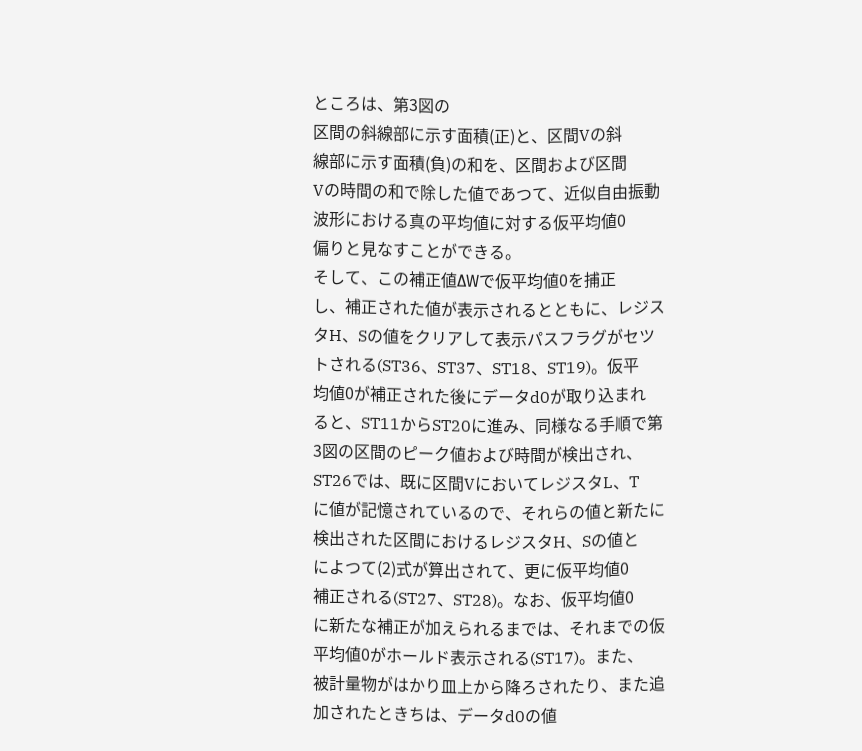ところは、第3図の
区間の斜線部に示す面積(正)と、区間Vの斜
線部に示す面積(負)の和を、区間および区間
Vの時間の和で除した値であつて、近似自由振動
波形における真の平均値に対する仮平均値0
偏りと見なすことができる。
そして、この補正値ΔWで仮平均値0を捕正
し、補正された値が表示されるとともに、レジス
タH、Sの値をクリアして表示パスフラグがセツ
トされる(ST36、ST37、ST18、ST19)。仮平
均値0が補正された後にデータd0が取り込まれ
ると、ST11からST20に進み、同様なる手順で第
3図の区間のピーク値および時間が検出され、
ST26では、既に区間VにおいてレジスタL、T
に値が記憶されているので、それらの値と新たに
検出された区間におけるレジスタH、Sの値と
によつて(2)式が算出されて、更に仮平均値0
補正される(ST27、ST28)。なお、仮平均値0
に新たな補正が加えられるまでは、それまでの仮
平均値0がホールド表示される(ST17)。また、
被計量物がはかり皿上から降ろされたり、また追
加されたときちは、データd0の値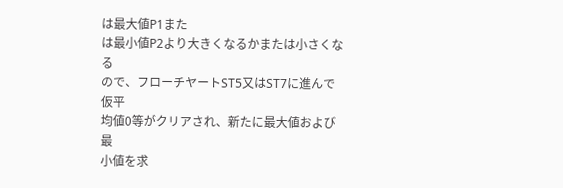は最大値P1また
は最小値P2より大きくなるかまたは小さくなる
ので、フローチヤートST5又はST7に進んで仮平
均値0等がクリアされ、新たに最大値および最
小値を求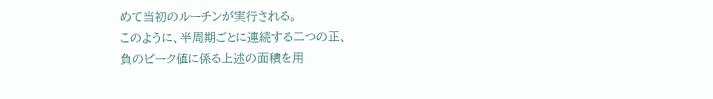めて当初のルーチンが実行される。
このように、半周期ごとに連続する二つの正、
負のピーク値に係る上述の面積を用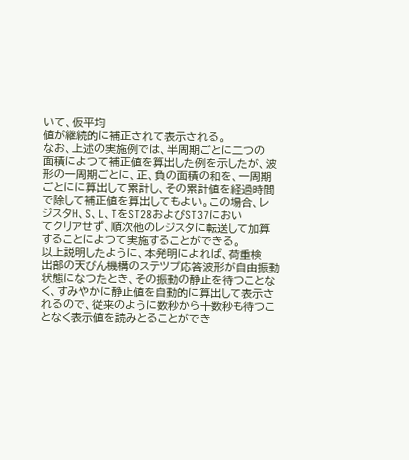いて、仮平均
値が継続的に補正されて表示される。
なお、上述の実施例では、半周期ごとに二つの
面積によつて補正値を算出した例を示したが、波
形の一周期ごとに、正、負の面積の和を、一周期
ごとにに算出して累計し、その累計値を経過時間
で除して補正値を算出してもよい。この場合、レ
ジスタH、S、L、TをST28およびST37におい
てクリアせず、順次他のレジスタに転送して加算
することによつて実施することができる。
以上説明したように、本発明によれば、荷重検
出部の天びん機構のステツプ応答波形が自由振動
状態になつたとき、その振動の静止を待つことな
く、すみやかに静止値を自動的に算出して表示さ
れるので、従来のように数秒から十数秒も待つこ
となく表示値を読みとることができ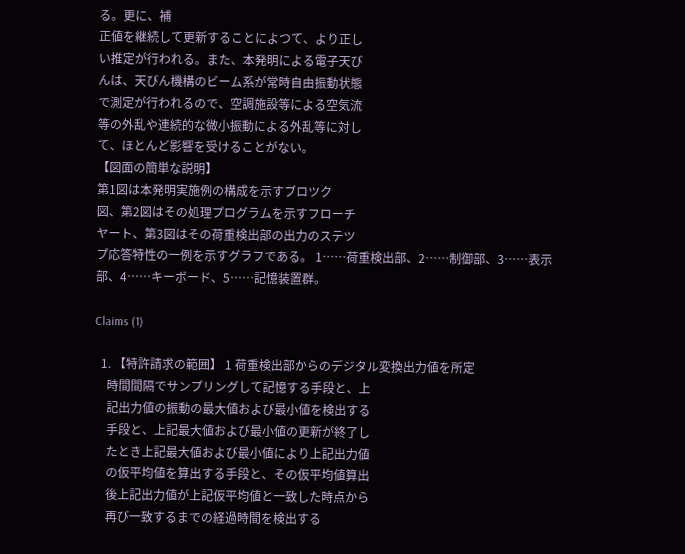る。更に、補
正値を継続して更新することによつて、より正し
い推定が行われる。また、本発明による電子天び
んは、天びん機構のビーム系が常時自由振動状態
で測定が行われるので、空調施設等による空気流
等の外乱や連続的な微小振動による外乱等に対し
て、ほとんど影響を受けることがない。
【図面の簡単な説明】
第1図は本発明実施例の構成を示すブロツク
図、第2図はその処理プログラムを示すフローチ
ヤート、第3図はその荷重検出部の出力のステツ
プ応答特性の一例を示すグラフである。 1……荷重検出部、2……制御部、3……表示
部、4……キーボード、5……記憶装置群。

Claims (1)

  1. 【特許請求の範囲】 1 荷重検出部からのデジタル変換出力値を所定
    時間間隔でサンプリングして記憶する手段と、上
    記出力値の振動の最大値および最小値を検出する
    手段と、上記最大値および最小値の更新が終了し
    たとき上記最大値および最小値により上記出力値
    の仮平均値を算出する手段と、その仮平均値算出
    後上記出力値が上記仮平均値と一致した時点から
    再び一致するまでの経過時間を検出する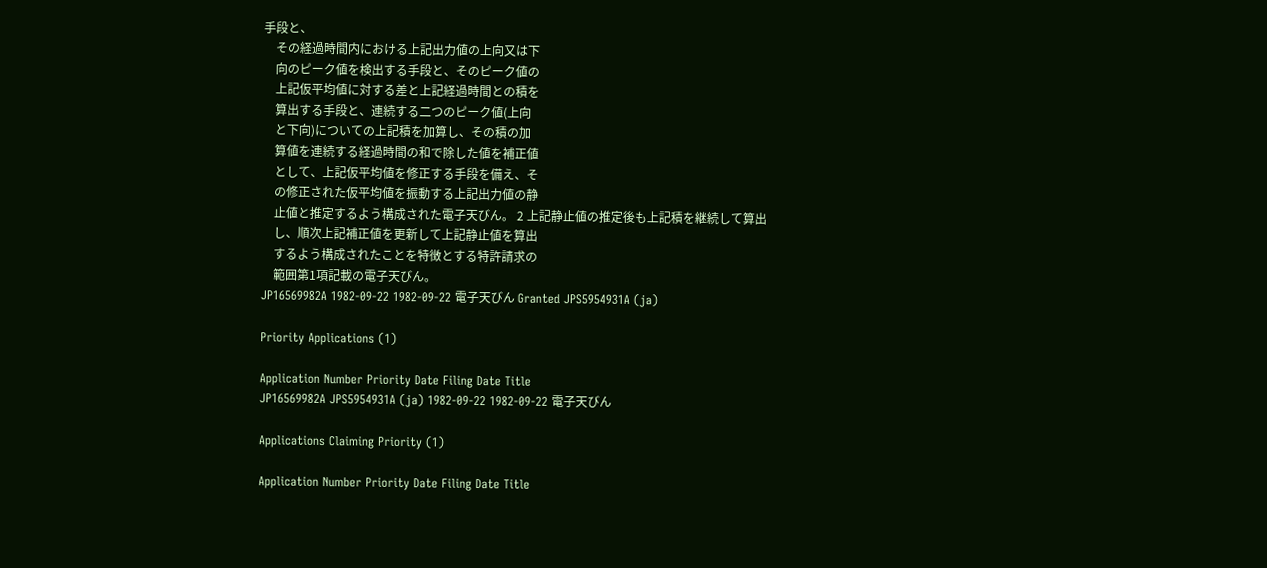手段と、
    その経過時間内における上記出力値の上向又は下
    向のピーク値を検出する手段と、そのピーク値の
    上記仮平均値に対する差と上記経過時間との積を
    算出する手段と、連続する二つのピーク値(上向
    と下向)についての上記積を加算し、その積の加
    算値を連続する経過時間の和で除した値を補正値
    として、上記仮平均値を修正する手段を備え、そ
    の修正された仮平均値を振動する上記出力値の静
    止値と推定するよう構成された電子天びん。 2 上記静止値の推定後も上記積を継続して算出
    し、順次上記補正値を更新して上記静止値を算出
    するよう構成されたことを特徴とする特許請求の
    範囲第1項記載の電子天びん。
JP16569982A 1982-09-22 1982-09-22 電子天びん Granted JPS5954931A (ja)

Priority Applications (1)

Application Number Priority Date Filing Date Title
JP16569982A JPS5954931A (ja) 1982-09-22 1982-09-22 電子天びん

Applications Claiming Priority (1)

Application Number Priority Date Filing Date Title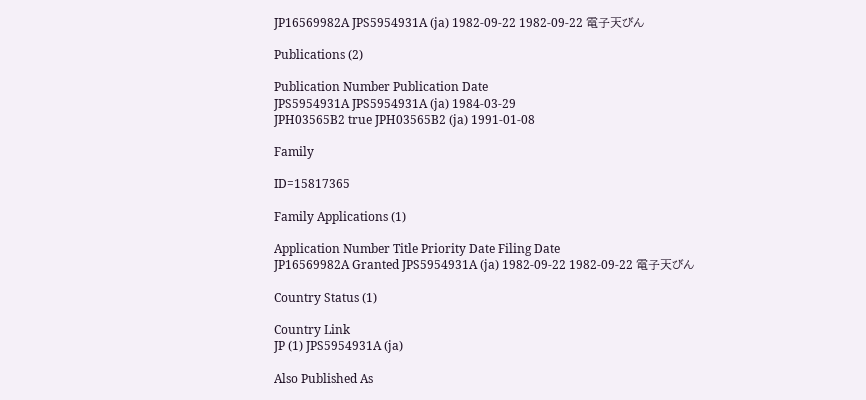JP16569982A JPS5954931A (ja) 1982-09-22 1982-09-22 電子天びん

Publications (2)

Publication Number Publication Date
JPS5954931A JPS5954931A (ja) 1984-03-29
JPH03565B2 true JPH03565B2 (ja) 1991-01-08

Family

ID=15817365

Family Applications (1)

Application Number Title Priority Date Filing Date
JP16569982A Granted JPS5954931A (ja) 1982-09-22 1982-09-22 電子天びん

Country Status (1)

Country Link
JP (1) JPS5954931A (ja)

Also Published As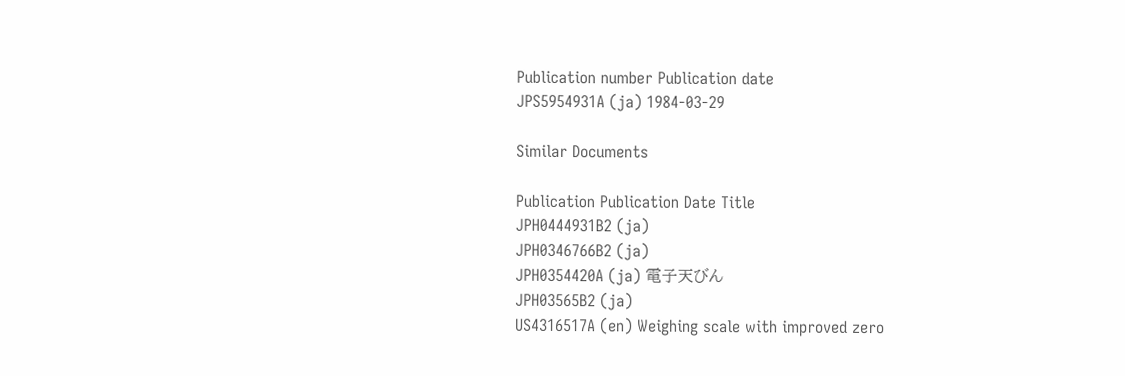Publication number Publication date
JPS5954931A (ja) 1984-03-29

Similar Documents

Publication Publication Date Title
JPH0444931B2 (ja)
JPH0346766B2 (ja)
JPH0354420A (ja) 電子天びん
JPH03565B2 (ja)
US4316517A (en) Weighing scale with improved zero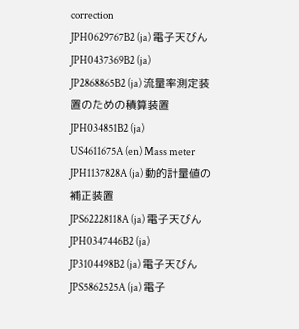correction
JPH0629767B2 (ja) 電子天びん
JPH0437369B2 (ja)
JP2868865B2 (ja) 流量率測定装置のための積算装置
JPH034851B2 (ja)
US4611675A (en) Mass meter
JPH1137828A (ja) 動的計量値の補正装置
JPS62228118A (ja) 電子天びん
JPH0347446B2 (ja)
JP3104498B2 (ja) 電子天びん
JPS5862525A (ja) 電子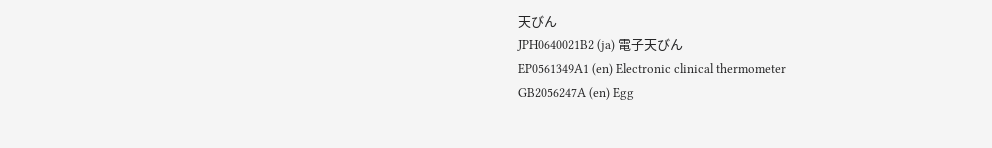天びん
JPH0640021B2 (ja) 電子天びん
EP0561349A1 (en) Electronic clinical thermometer
GB2056247A (en) Egg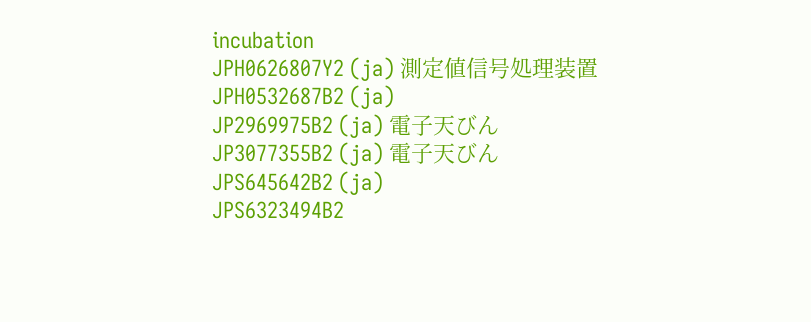incubation
JPH0626807Y2 (ja) 測定値信号処理装置
JPH0532687B2 (ja)
JP2969975B2 (ja) 電子天びん
JP3077355B2 (ja) 電子天びん
JPS645642B2 (ja)
JPS6323494B2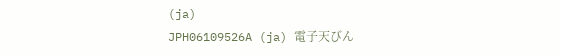(ja)
JPH06109526A (ja) 電子天びん